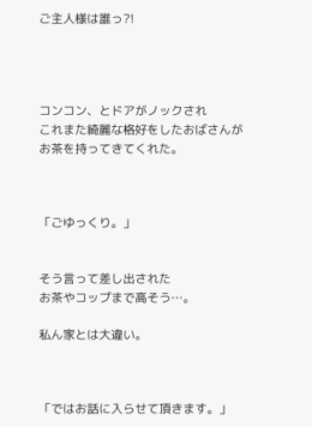ご主人様は誰っ?!




コンコン、とドアがノックされ
これまた綺麗な格好をしたおばさんが
お茶を持ってきてくれた。



「ごゆっくり。」


そう言って差し出された
お茶やコップまで高そう…。

私ん家とは大違い。



「ではお話に入らせて頂きます。」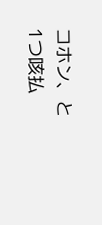コホン、と1つ咳払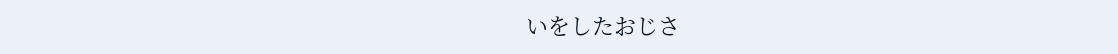いをしたおじさ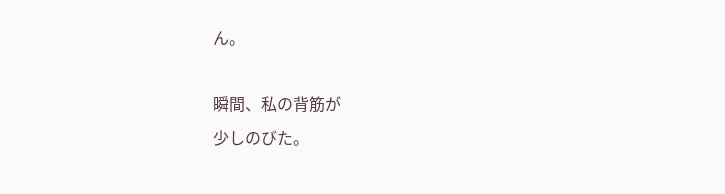ん。

瞬間、私の背筋が
少しのびた。